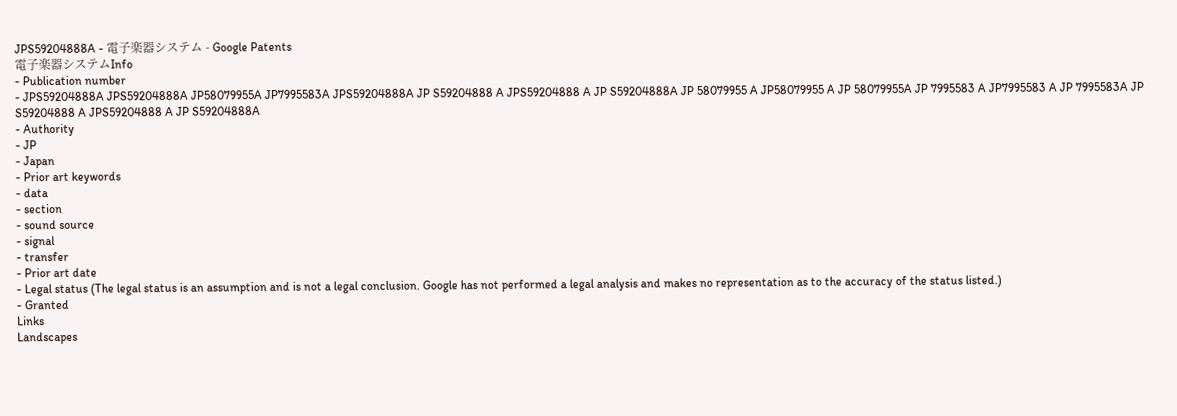JPS59204888A - 電子楽器システム - Google Patents
電子楽器システムInfo
- Publication number
- JPS59204888A JPS59204888A JP58079955A JP7995583A JPS59204888A JP S59204888 A JPS59204888 A JP S59204888A JP 58079955 A JP58079955 A JP 58079955A JP 7995583 A JP7995583 A JP 7995583A JP S59204888 A JPS59204888 A JP S59204888A
- Authority
- JP
- Japan
- Prior art keywords
- data
- section
- sound source
- signal
- transfer
- Prior art date
- Legal status (The legal status is an assumption and is not a legal conclusion. Google has not performed a legal analysis and makes no representation as to the accuracy of the status listed.)
- Granted
Links
Landscapes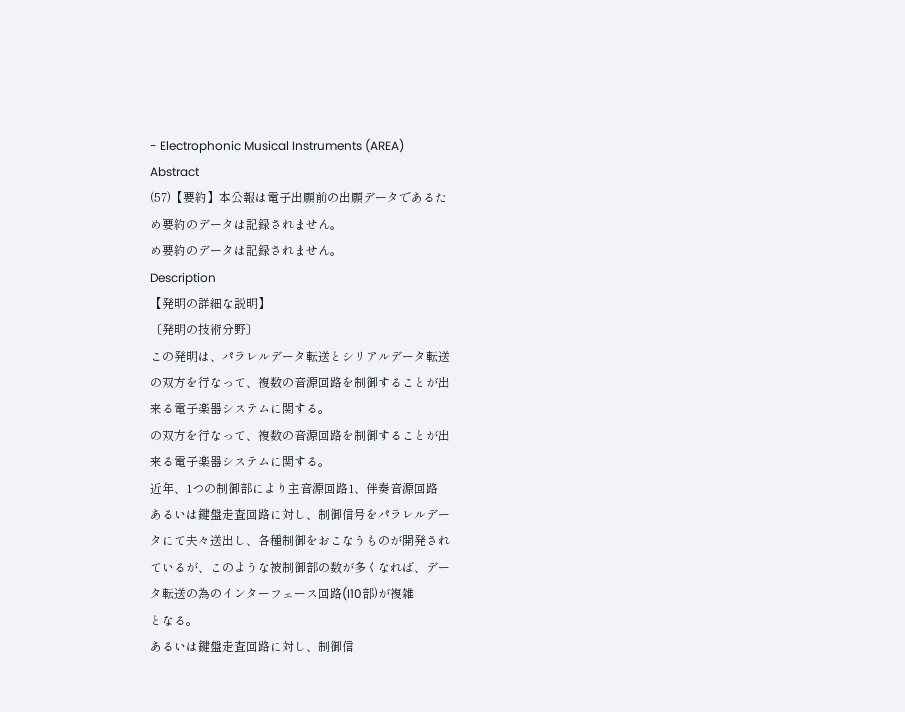- Electrophonic Musical Instruments (AREA)
Abstract
(57)【要約】本公報は電子出願前の出願データであるた
め要約のデータは記録されません。
め要約のデータは記録されません。
Description
【発明の詳細な説明】
〔発明の技術分野〕
この発明は、パラレルデータ転送とシリアルデータ転送
の双方を行なって、複数の音源回路を制御することが出
来る電子楽器システムに関する。
の双方を行なって、複数の音源回路を制御することが出
来る電子楽器システムに関する。
近年、1つの制御部により主音源回路1、伴奏音源回路
あるいは鍵盤走査回路に対し、制御信号をパラレルデー
タにて夫々送出し、各種制御をおこなうものが開発され
ているが、このような被制御部の数が多くなれば、デー
タ転送の為のインターフェース回路(I10部)が複雑
となる。
あるいは鍵盤走査回路に対し、制御信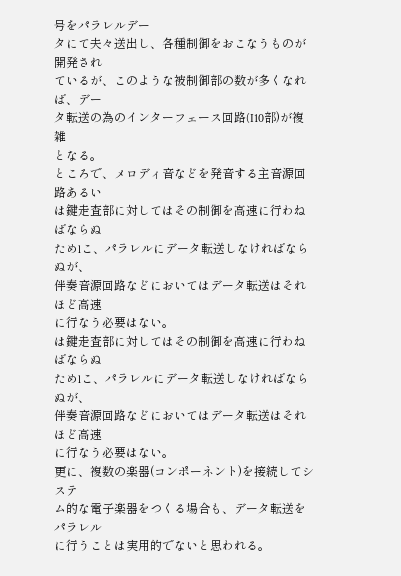号をパラレルデー
タにて夫々送出し、各種制御をおこなうものが開発され
ているが、このような被制御部の数が多くなれば、デー
タ転送の為のインターフェース回路(I10部)が複雑
となる。
ところで、メロディ音などを発音する主音源回路あるい
は鍵走査部に対してはその制御を高速に行わねばならぬ
ためlこ、パラレルにデータ転送しなければならぬが、
伴奏音源回路などにおいてはデータ転送はそれほど高速
に行なう必要はない。
は鍵走査部に対してはその制御を高速に行わねばならぬ
ためlこ、パラレルにデータ転送しなければならぬが、
伴奏音源回路などにおいてはデータ転送はそれほど高速
に行なう必要はない。
更に、複数の楽器(コンポーネント)を接続してシステ
ム的な電子楽器をつくる場合も、データ転送をパラレル
に行うことは実用的でないと思われる。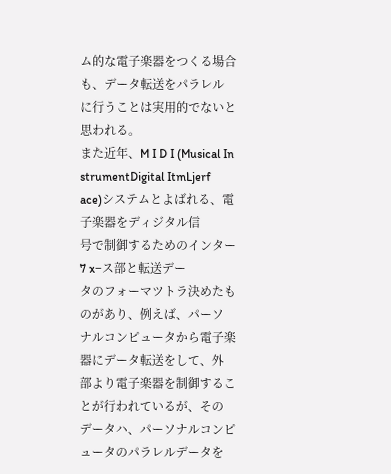ム的な電子楽器をつくる場合も、データ転送をパラレル
に行うことは実用的でないと思われる。
また近年、M I D I (Musical In
strumentDigital ItmLjerf
ace)システムとよばれる、電子楽器をディジタル信
号で制御するためのインター 7 x−ス部と転送デー
タのフォーマツトラ決めたものがあり、例えば、パーソ
ナルコンピュータから電子楽器にデータ転送をして、外
部より電子楽器を制御することが行われているが、その
データハ、パーソナルコンピュータのパラレルデータを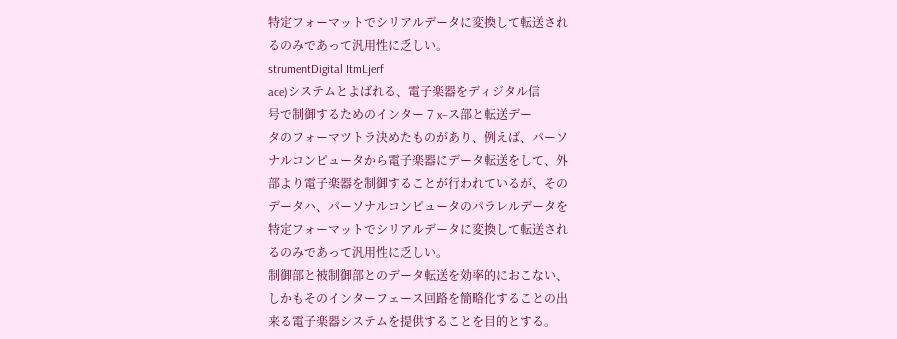特定フォーマットでシリアルデータに変換して転送され
るのみであって汎用性に乏しい。
strumentDigital ItmLjerf
ace)システムとよばれる、電子楽器をディジタル信
号で制御するためのインター 7 x−ス部と転送デー
タのフォーマツトラ決めたものがあり、例えば、パーソ
ナルコンピュータから電子楽器にデータ転送をして、外
部より電子楽器を制御することが行われているが、その
データハ、パーソナルコンピュータのパラレルデータを
特定フォーマットでシリアルデータに変換して転送され
るのみであって汎用性に乏しい。
制御部と被制御部とのデータ転送を効率的におこない、
しかもそのインターフェース回路を簡略化することの出
来る電子楽器システムを提供することを目的とする。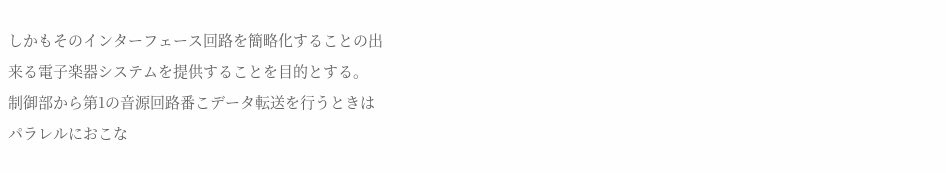しかもそのインターフェース回路を簡略化することの出
来る電子楽器システムを提供することを目的とする。
制御部から第1の音源回路番こデータ転送を行うときは
パラレルにおこな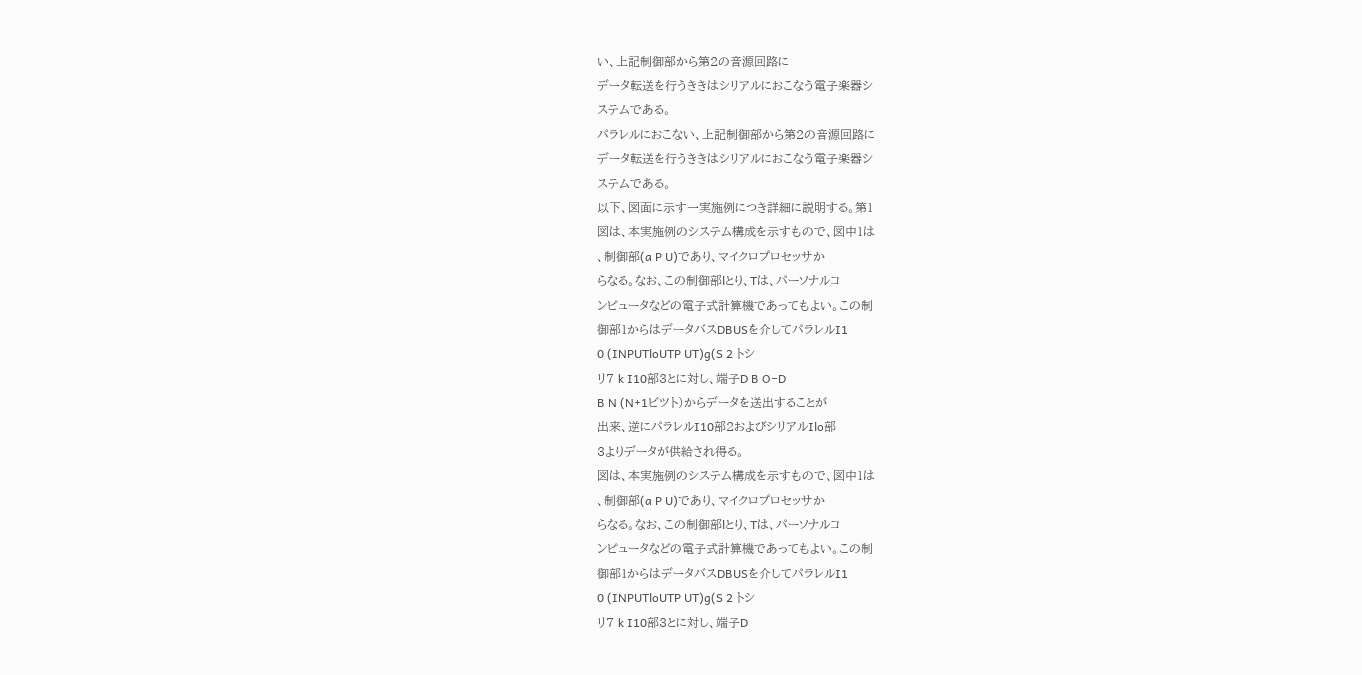い、上記制御部から第2の音源回路に
データ転送を行うききはシリアルにおこなう電子楽器シ
ステムである。
パラレルにおこない、上記制御部から第2の音源回路に
データ転送を行うききはシリアルにおこなう電子楽器シ
ステムである。
以下、図面に示す一実施例につき詳細に説明する。第1
図は、本実施例のシステム構成を示すもので、図中1は
、制御部(a P U)であり、マイクロプロセッサか
らなる。なお、この制御部lとり、Tは、パーソナルコ
ンピュータなどの電子式計算機であってもよい。この制
御部1からはデータバスDBUSを介してパラレルI1
0 (INPUTloUTP UT)g(S 2 トシ
リ7 k I10部3とに対し、端子D B O−D
B N (N+1ビツト)からデータを送出することが
出来、逆にパラレルI10部2およびシリアルIlo部
3よりデータが供給され得る。
図は、本実施例のシステム構成を示すもので、図中1は
、制御部(a P U)であり、マイクロプロセッサか
らなる。なお、この制御部lとり、Tは、パーソナルコ
ンピュータなどの電子式計算機であってもよい。この制
御部1からはデータバスDBUSを介してパラレルI1
0 (INPUTloUTP UT)g(S 2 トシ
リ7 k I10部3とに対し、端子D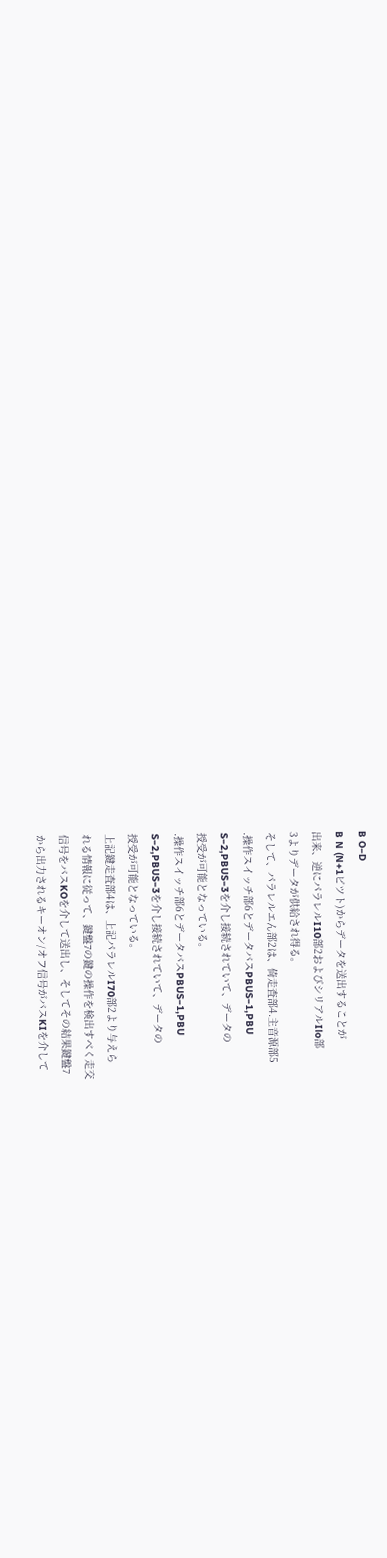B O−D
B N (N+1ビツト)からデータを送出することが
出来、逆にパラレルI10部2およびシリアルIlo部
3よりデータが供給され得る。
そして、パラレルエん部2は、倚走査部4.主音源部5
.操作スイッチ部6とデータバスPBUS−1,PBU
S−2,PBUS−3を介し接続されていて、データの
授受が可能となっている。
.操作スイッチ部6とデータバスPBUS−1,PBU
S−2,PBUS−3を介し接続されていて、データの
授受が可能となっている。
上記鍵走査部4は、上記パラレルI70部2より与えら
れる情報に従って、鍵盤7の鍵の操作を検出すべく走交
信号をバスKOを介して送出し、そしてその結果鍵盤7
から出力されるキーオン/オフ信号がバスKIを介して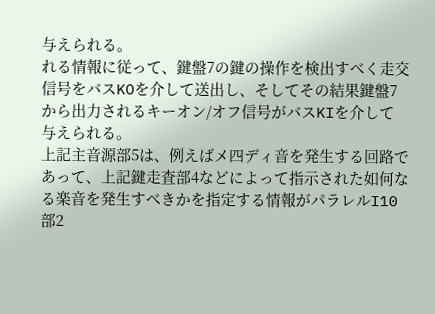与えられる。
れる情報に従って、鍵盤7の鍵の操作を検出すべく走交
信号をバスKOを介して送出し、そしてその結果鍵盤7
から出力されるキーオン/オフ信号がバスKIを介して
与えられる。
上記主音源部5は、例えばメ四ディ音を発生する回路で
あって、上記鍵走査部4などによって指示された如何な
る楽音を発生すべきかを指定する情報がパラレルI10
部2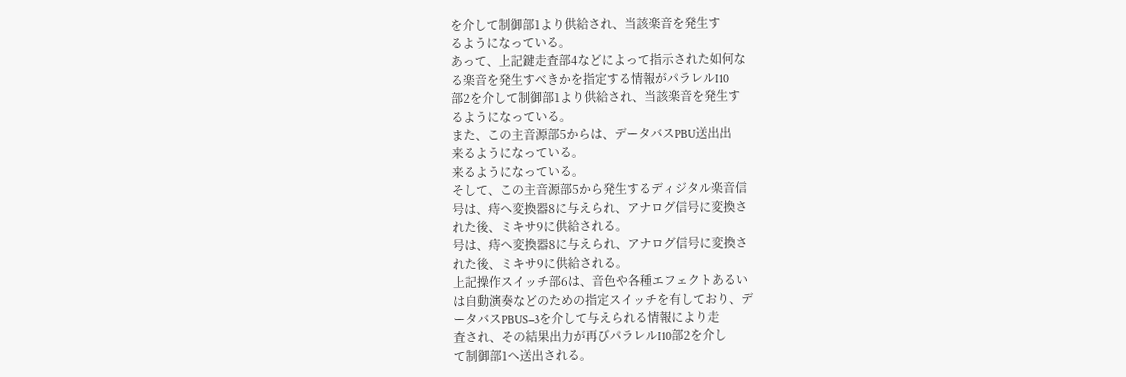を介して制御部1より供給され、当該楽音を発生す
るようになっている。
あって、上記鍵走査部4などによって指示された如何な
る楽音を発生すべきかを指定する情報がパラレルI10
部2を介して制御部1より供給され、当該楽音を発生す
るようになっている。
また、この主音源部5からは、データバスPBU送出出
来るようになっている。
来るようになっている。
そして、この主音源部5から発生するディジタル楽音信
号は、痔へ変換器8に与えられ、アナログ信号に変換さ
れた後、ミキサ9に供給される。
号は、痔へ変換器8に与えられ、アナログ信号に変換さ
れた後、ミキサ9に供給される。
上記操作スイッチ部6は、音色や各種エフェクトあるい
は自動演奏などのための指定スイッチを有しており、デ
ータバスPBUS−3を介して与えられる情報により走
査され、その結果出力が再びパラレルI10部2を介し
て制御部1へ送出される。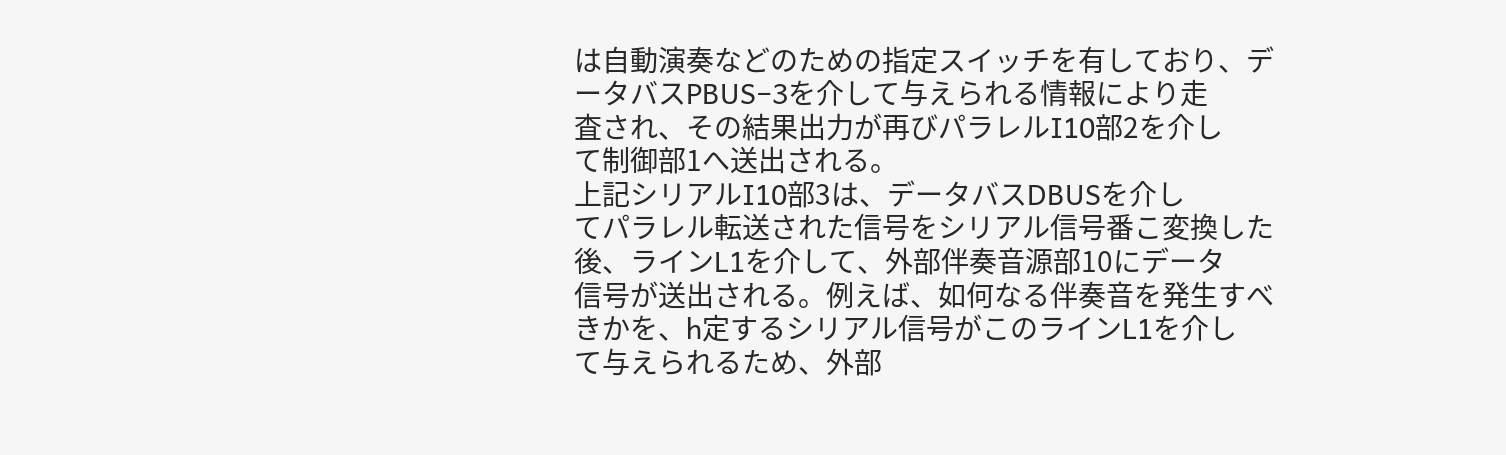は自動演奏などのための指定スイッチを有しており、デ
ータバスPBUS−3を介して与えられる情報により走
査され、その結果出力が再びパラレルI10部2を介し
て制御部1へ送出される。
上記シリアルI10部3は、データバスDBUSを介し
てパラレル転送された信号をシリアル信号番こ変換した
後、ラインL1を介して、外部伴奏音源部10にデータ
信号が送出される。例えば、如何なる伴奏音を発生すべ
きかを、h定するシリアル信号がこのラインL1を介し
て与えられるため、外部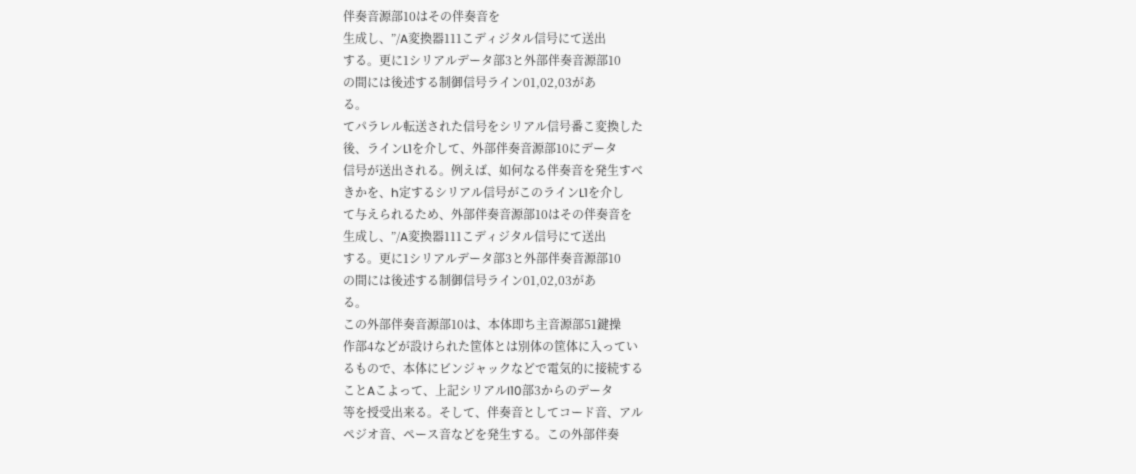伴奏音源部10はその伴奏音を
生成し、”/A変換器111こディジタル信号にて送出
する。更に1シリアルデータ部3と外部伴奏音源部10
の間には後述する制御信号ライン01,02,03があ
る。
てパラレル転送された信号をシリアル信号番こ変換した
後、ラインL1を介して、外部伴奏音源部10にデータ
信号が送出される。例えば、如何なる伴奏音を発生すべ
きかを、h定するシリアル信号がこのラインL1を介し
て与えられるため、外部伴奏音源部10はその伴奏音を
生成し、”/A変換器111こディジタル信号にて送出
する。更に1シリアルデータ部3と外部伴奏音源部10
の間には後述する制御信号ライン01,02,03があ
る。
この外部伴奏音源部10は、本体即ち主音源部51鍵操
作部4などが設けられた筐体とは別体の筐体に入ってい
るもので、本体にビンジャックなどで電気的に接続する
ことAこよって、上記シリアルI10部3からのデータ
等を授受出来る。そして、伴奏音としてコード音、アル
ペジオ音、ペース音などを発生する。この外部伴奏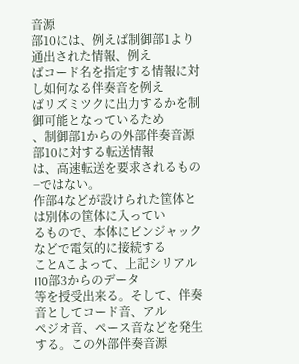音源
部10には、例えば制御部1より通出された情報、例え
ばコード名を指定する情報に対し如何なる伴奏音を例え
ばリズミツクに出力するかを制御可能となっているため
、制御部1からの外部伴奏音源部10に対する転送情報
は、高速転送を要求されるもの−ではない。
作部4などが設けられた筐体とは別体の筐体に入ってい
るもので、本体にビンジャックなどで電気的に接続する
ことAこよって、上記シリアルI10部3からのデータ
等を授受出来る。そして、伴奏音としてコード音、アル
ペジオ音、ペース音などを発生する。この外部伴奏音源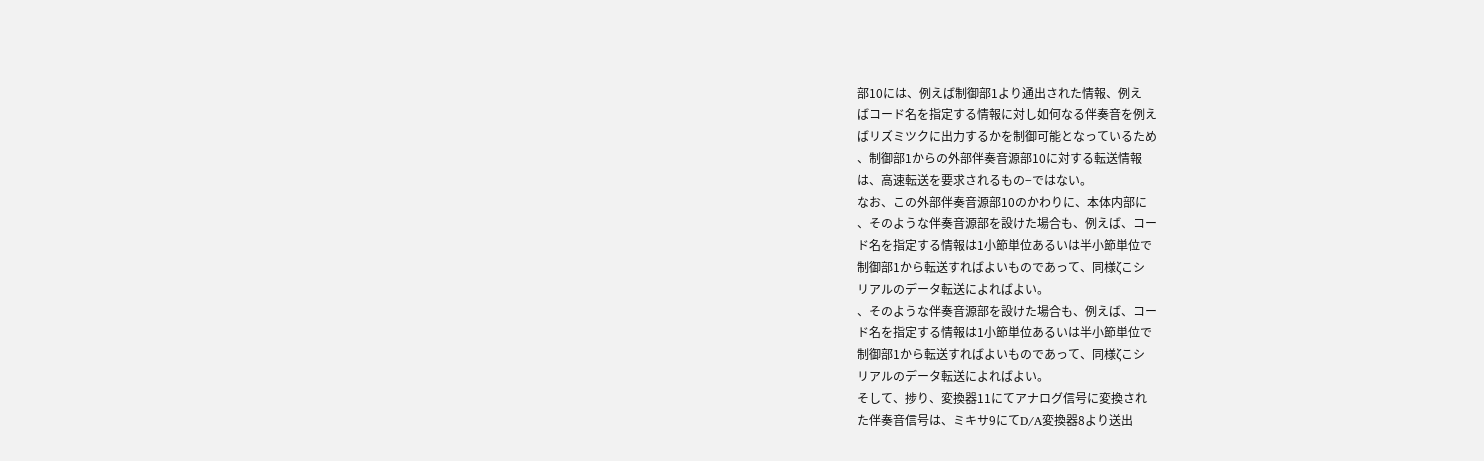部10には、例えば制御部1より通出された情報、例え
ばコード名を指定する情報に対し如何なる伴奏音を例え
ばリズミツクに出力するかを制御可能となっているため
、制御部1からの外部伴奏音源部10に対する転送情報
は、高速転送を要求されるもの−ではない。
なお、この外部伴奏音源部10のかわりに、本体内部に
、そのような伴奏音源部を設けた場合も、例えば、コー
ド名を指定する情報は1小節単位あるいは半小節単位で
制御部1から転送すればよいものであって、同様ζこシ
リアルのデータ転送によればよい。
、そのような伴奏音源部を設けた場合も、例えば、コー
ド名を指定する情報は1小節単位あるいは半小節単位で
制御部1から転送すればよいものであって、同様ζこシ
リアルのデータ転送によればよい。
そして、捗り、変換器11にてアナログ信号に変換され
た伴奏音信号は、ミキサ9にてD/A変換器8より送出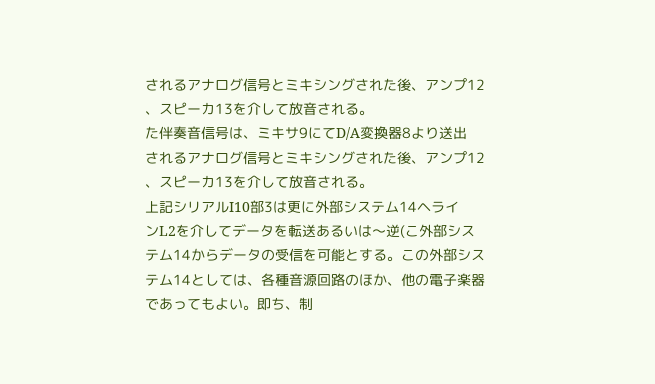されるアナログ信号とミキシングされた後、アンプ12
、スピーカ13を介して放音される。
た伴奏音信号は、ミキサ9にてD/A変換器8より送出
されるアナログ信号とミキシングされた後、アンプ12
、スピーカ13を介して放音される。
上記シリアルI10部3は更に外部システム14ヘライ
ンL2を介してデータを転送あるいは〜逆(こ外部シス
テム14からデータの受信を可能とする。この外部シス
テム14としては、各種音源回路のほか、他の電子楽器
であってもよい。即ち、制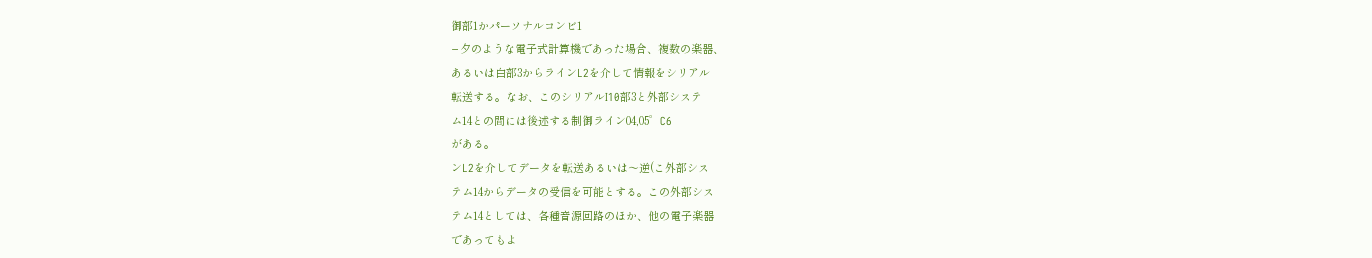御部1かパーソナルコンビ1
−夕のような電子式計算機であった場合、複数の楽器、
あるいは白部3からラインL2を介して情報をシリアル
転送する。なお、このシリアルI10部3と外部システ
ム14との間には後述する制御ライン04,05゜C6
がある。
ンL2を介してデータを転送あるいは〜逆(こ外部シス
テム14からデータの受信を可能とする。この外部シス
テム14としては、各種音源回路のほか、他の電子楽器
であってもよ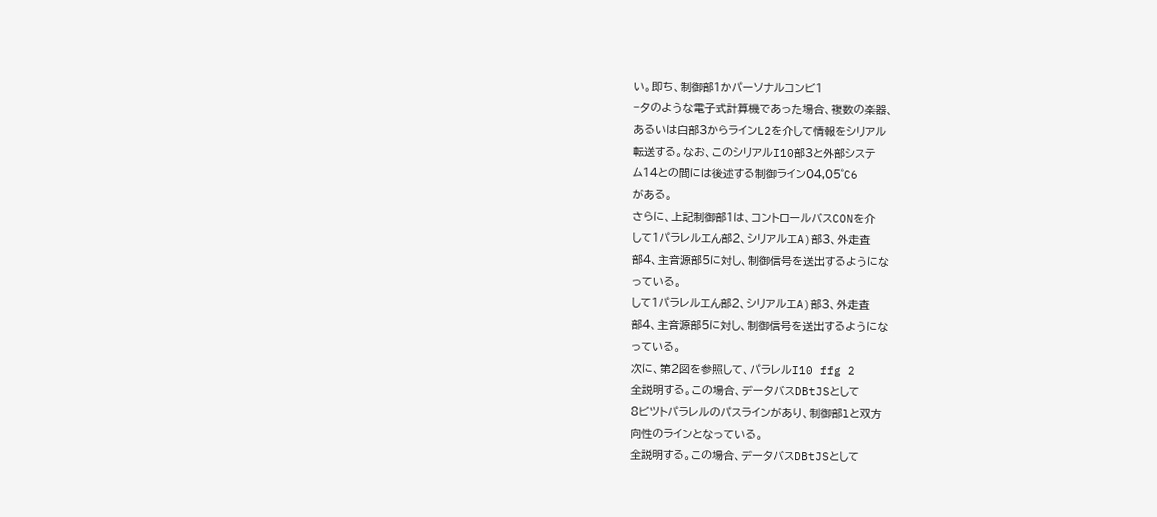い。即ち、制御部1かパーソナルコンビ1
−夕のような電子式計算機であった場合、複数の楽器、
あるいは白部3からラインL2を介して情報をシリアル
転送する。なお、このシリアルI10部3と外部システ
ム14との間には後述する制御ライン04,05゜C6
がある。
さらに、上記制御部1は、コントロールバスCONを介
して1パラレルエん部2、シリアルエA)部3、外走査
部4、主音源部5に対し、制御信号を送出するようにな
っている。
して1パラレルエん部2、シリアルエA)部3、外走査
部4、主音源部5に対し、制御信号を送出するようにな
っている。
次に、第2図を参照して、パラレルI10 ffg 2
全説明する。この場合、データバスDBtJSとして
8ビツトパラレルのパスラインがあり、制御部lと双方
向性のラインとなっている。
全説明する。この場合、データバスDBtJSとして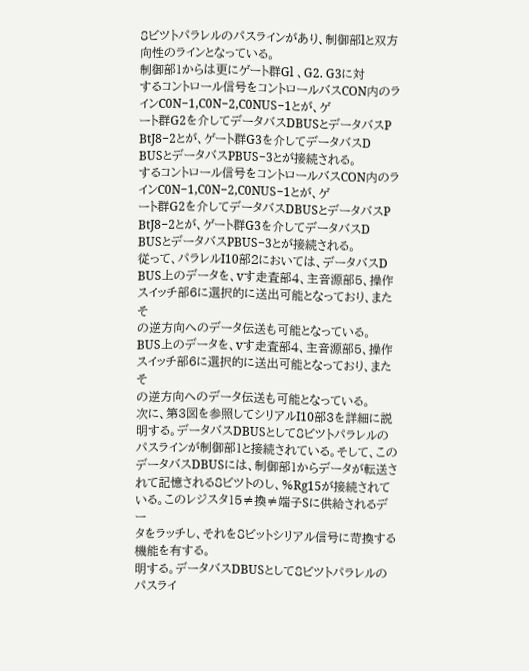8ビツトパラレルのパスラインがあり、制御部lと双方
向性のラインとなっている。
制御部1からは更にゲート群Gl 、G2. G3に対
するコントロール信号をコントロールバスCON内のラ
インC0N−1,C0N−2,C0NUS−1とが、ゲ
ート群G2を介してデータバスDBUSとデータバスP
BtJ8−2とが、ゲート群G3を介してデータバスD
BUSとデータバスPBUS−3とが接続される。
するコントロール信号をコントロールバスCON内のラ
インC0N−1,C0N−2,C0NUS−1とが、ゲ
ート群G2を介してデータバスDBUSとデータバスP
BtJ8−2とが、ゲート群G3を介してデータバスD
BUSとデータバスPBUS−3とが接続される。
従って、パラレルI10部2においては、データバスD
BUS上のデータを、vす走査部4、主音源部5、操作
スイッチ部6に選択的に送出可能となっており、またそ
の逆方向へのデータ伝送も可能となっている。
BUS上のデータを、vす走査部4、主音源部5、操作
スイッチ部6に選択的に送出可能となっており、またそ
の逆方向へのデータ伝送も可能となっている。
次に、第3図を参照してシリアルI10部3を詳細に説
明する。データバスDBUSとして8ビツトパラレルの
パスラインが制御部1と接続されている。そして、この
データバスDBUSには、制御部1からデータが転送さ
れて記憶される8ビツトのし、%Rg15が接続されて
いる。このレジスタ15≠換≠端子Sに供給されるデー
タをラッチし、それを8ビットシリアル信号に苛換する
機能を有する。
明する。データバスDBUSとして8ビツトパラレルの
パスライ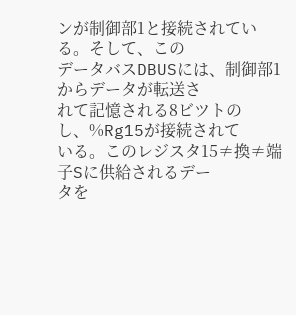ンが制御部1と接続されている。そして、この
データバスDBUSには、制御部1からデータが転送さ
れて記憶される8ビツトのし、%Rg15が接続されて
いる。このレジスタ15≠換≠端子Sに供給されるデー
タを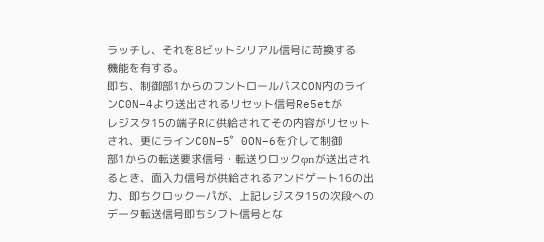ラッチし、それを8ビットシリアル信号に苛換する
機能を有する。
即ち、制御部1からのフントロールバスCON内のライ
ンC0N−4より送出されるリセット信号Re5etが
レジスタ15の端子Rに供給されてその内容がリセット
され、更にラインC0N−5゜0ON−6を介して制御
部1からの転送要求信号・転送りロックφnが送出され
るとき、面入力信号が供給されるアンドゲート16の出
力、即ちクロックーパが、上記レジスタ15の次段への
データ転送信号即ちシフト信号とな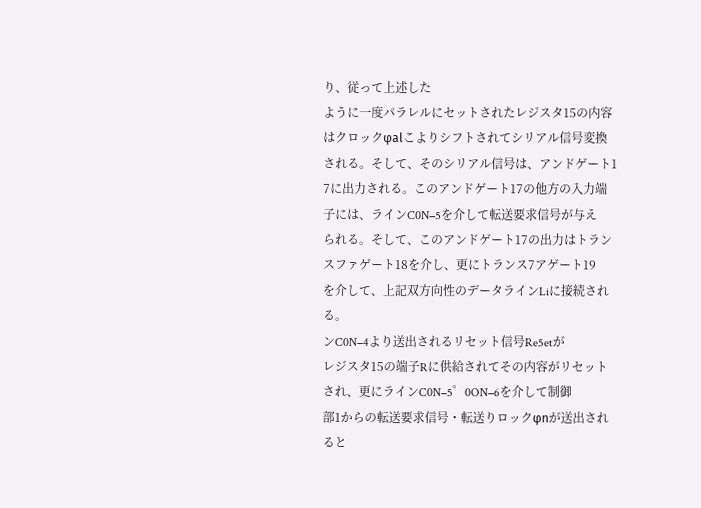り、従って上述した
ように一度パラレルにセットされたレジスタ15の内容
はクロックφalこよりシフトされてシリアル信号変換
される。そして、そのシリアル信号は、アンドゲート1
7に出力される。このアンドゲート17の他方の入力端
子には、ラインC0N−5を介して転送要求信号が与え
られる。そして、このアンドゲート17の出力はトラン
スファゲート18を介し、更にトランス7アゲート19
を介して、上記双方向性のデータラインLiに接続され
る。
ンC0N−4より送出されるリセット信号Re5etが
レジスタ15の端子Rに供給されてその内容がリセット
され、更にラインC0N−5゜0ON−6を介して制御
部1からの転送要求信号・転送りロックφnが送出され
ると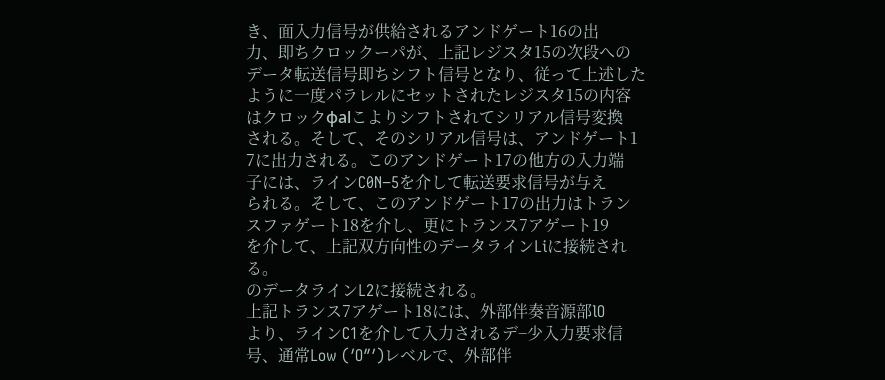き、面入力信号が供給されるアンドゲート16の出
力、即ちクロックーパが、上記レジスタ15の次段への
データ転送信号即ちシフト信号となり、従って上述した
ように一度パラレルにセットされたレジスタ15の内容
はクロックφalこよりシフトされてシリアル信号変換
される。そして、そのシリアル信号は、アンドゲート1
7に出力される。このアンドゲート17の他方の入力端
子には、ラインC0N−5を介して転送要求信号が与え
られる。そして、このアンドゲート17の出力はトラン
スファゲート18を介し、更にトランス7アゲート19
を介して、上記双方向性のデータラインLiに接続され
る。
のデータラインL2に接続される。
上記トランス7アゲート18には、外部伴奏音源部lO
より、ラインC1を介して入力されるデ−少入力要求信
号、通常Low (′O″′)レベルで、外部伴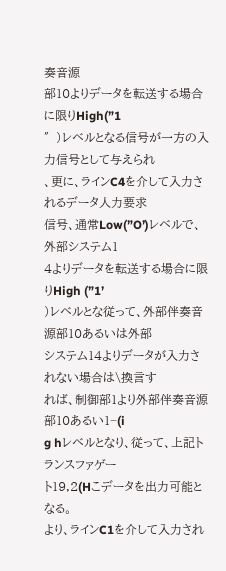奏音源
部10よりデータを転送する場合に限りHigh(”1
″)レベルとなる信号が一方の入力信号として与えられ
、更に、ラインC4を介して入力されるデータ人力要求
信号、通常Low(”O’)レベルで、外部システム1
4よりデータを転送する場合に限りHigh (”1’
)レベルとな従って、外部伴奏音源部10あるいは外部
システム14よりデータが入力されない場合は\換言す
れば、制御部1より外部伴奏音源部10あるい1−(i
g hレベルとなり、従って、上記トランスファゲー
ト19,2(Hこデータを出力可能となる。
より、ラインC1を介して入力され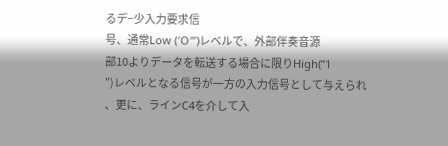るデ−少入力要求信
号、通常Low (′O″′)レベルで、外部伴奏音源
部10よりデータを転送する場合に限りHigh(”1
″)レベルとなる信号が一方の入力信号として与えられ
、更に、ラインC4を介して入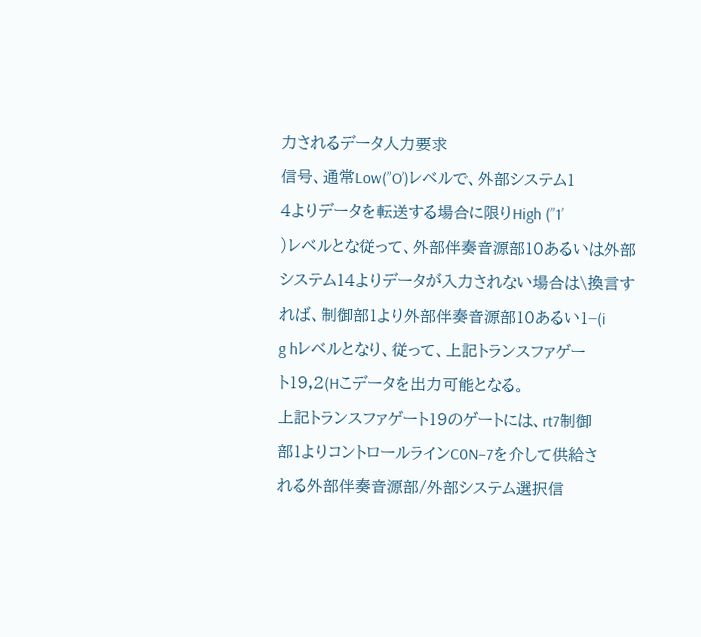力されるデータ人力要求
信号、通常Low(”O’)レベルで、外部システム1
4よりデータを転送する場合に限りHigh (”1’
)レベルとな従って、外部伴奏音源部10あるいは外部
システム14よりデータが入力されない場合は\換言す
れば、制御部1より外部伴奏音源部10あるい1−(i
g hレベルとなり、従って、上記トランスファゲー
ト19,2(Hこデータを出力可能となる。
上記トランスファゲート19のゲートには、rt7制御
部1よりコントロールラインC0N−7を介して供給さ
れる外部伴奏音源部/外部システム選択信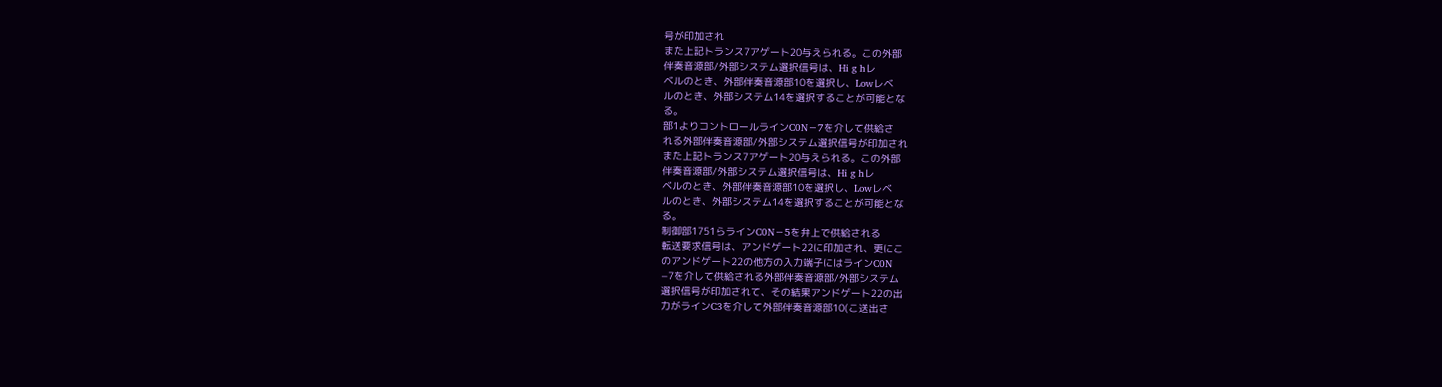号が印加され
また上記トランス7アゲート20与えられる。この外部
伴奏音源部/外部システム選択信号は、Hi g hレ
ベルのとき、外部伴奏音源部10を選択し、Lowレベ
ルのとき、外部システム14を選択することが可能とな
る。
部1よりコントロールラインC0N−7を介して供給さ
れる外部伴奏音源部/外部システム選択信号が印加され
また上記トランス7アゲート20与えられる。この外部
伴奏音源部/外部システム選択信号は、Hi g hレ
ベルのとき、外部伴奏音源部10を選択し、Lowレベ
ルのとき、外部システム14を選択することが可能とな
る。
制御部1751らラインC0N−5を弁上で供給される
転送要求信号は、アンドゲート22に印加され、更にこ
のアンドゲート22の他方の入力端子にはラインC0N
−7を介して供給される外部伴奏音源部/外部システム
選択信号が印加されて、その結果アンドゲート22の出
力がラインC3を介して外部伴奏音源部10(こ送出さ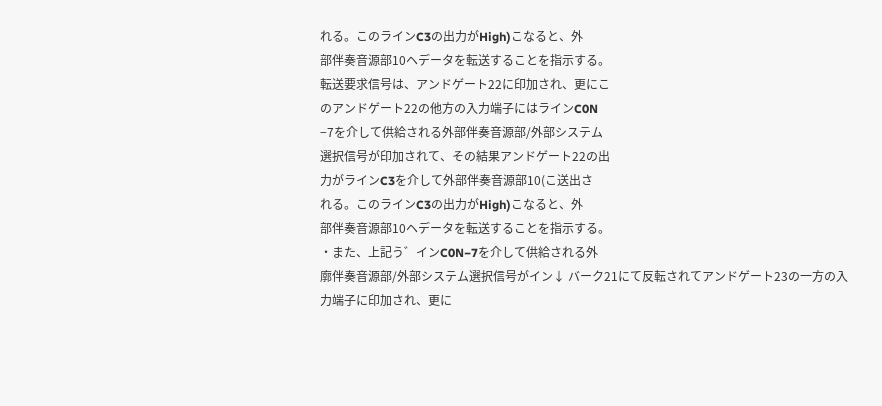れる。このラインC3の出力がHigh)こなると、外
部伴奏音源部10ヘデータを転送することを指示する。
転送要求信号は、アンドゲート22に印加され、更にこ
のアンドゲート22の他方の入力端子にはラインC0N
−7を介して供給される外部伴奏音源部/外部システム
選択信号が印加されて、その結果アンドゲート22の出
力がラインC3を介して外部伴奏音源部10(こ送出さ
れる。このラインC3の出力がHigh)こなると、外
部伴奏音源部10ヘデータを転送することを指示する。
・また、上記う゛インC0N−7を介して供給される外
廓伴奏音源部/外部システム選択信号がイン↓ バーク21にて反転されてアンドゲート23の一方の入
力端子に印加され、更に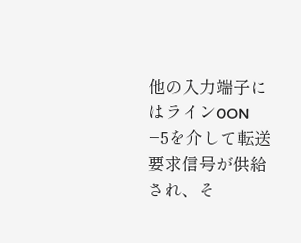他の入力端子にはライン0ON
−5を介して転送要求信号が供給され、そ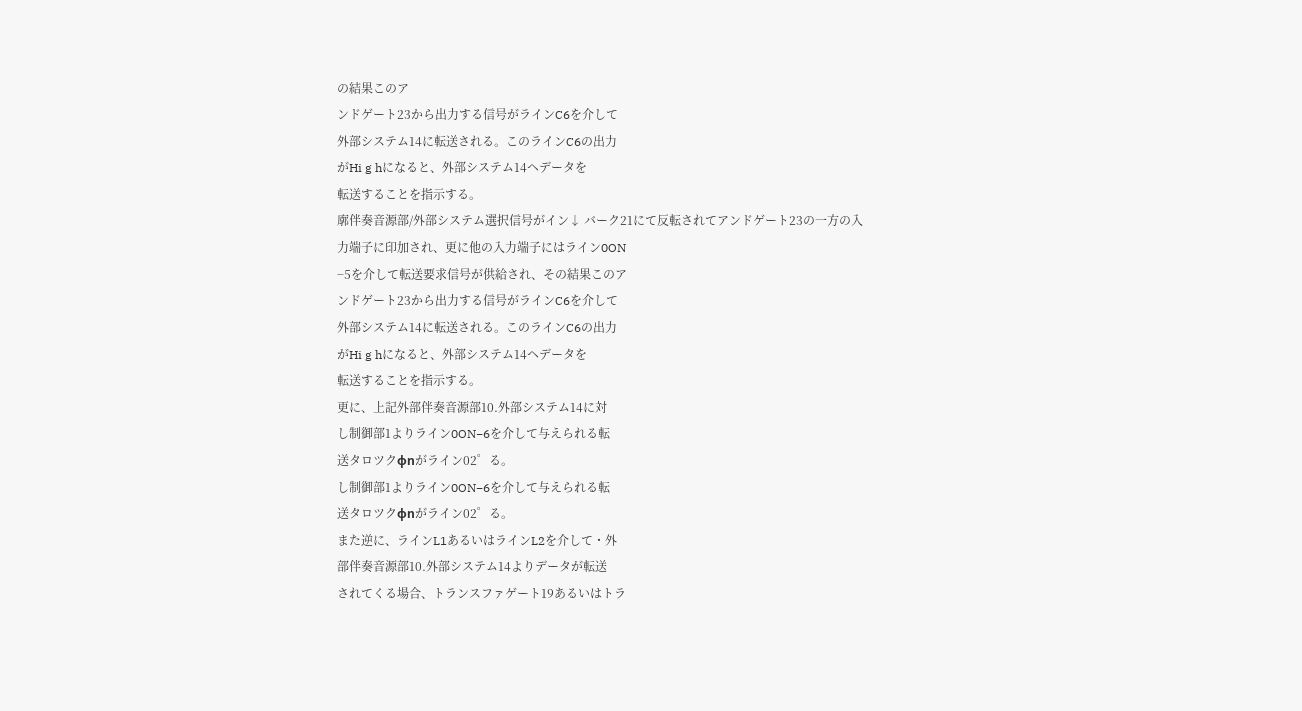の結果このア
ンドゲート23から出力する信号がラインC6を介して
外部システム14に転送される。このラインC6の出力
がHi g hになると、外部システム14ヘデータを
転送することを指示する。
廓伴奏音源部/外部システム選択信号がイン↓ バーク21にて反転されてアンドゲート23の一方の入
力端子に印加され、更に他の入力端子にはライン0ON
−5を介して転送要求信号が供給され、その結果このア
ンドゲート23から出力する信号がラインC6を介して
外部システム14に転送される。このラインC6の出力
がHi g hになると、外部システム14ヘデータを
転送することを指示する。
更に、上記外部伴奏音源部10.外部システム14に対
し制御部1よりライン0ON−6を介して与えられる転
送タロツクφnがライン02゜る。
し制御部1よりライン0ON−6を介して与えられる転
送タロツクφnがライン02゜る。
また逆に、ラインL1あるいはラインL2を介して・外
部伴奏音源部10.外部システム14よりデータが転送
されてくる場合、トランスファゲート19あるいはトラ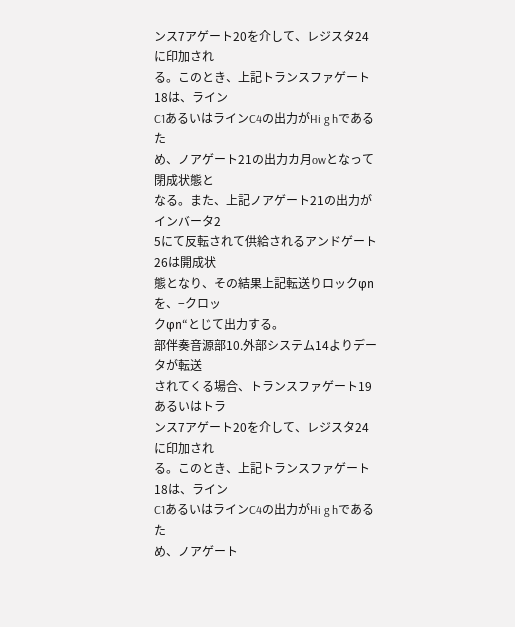ンス7アゲート20を介して、レジスタ24に印加され
る。このとき、上記トランスファゲート18は、ライン
C1あるいはラインC4の出力がHi g hであるた
め、ノアゲート21の出力カ月owとなって閉成状態と
なる。また、上記ノアゲート21の出力がインバータ2
5にて反転されて供給されるアンドゲート26は開成状
態となり、その結果上記転送りロックφnを、−クロッ
クφn“とじて出力する。
部伴奏音源部10.外部システム14よりデータが転送
されてくる場合、トランスファゲート19あるいはトラ
ンス7アゲート20を介して、レジスタ24に印加され
る。このとき、上記トランスファゲート18は、ライン
C1あるいはラインC4の出力がHi g hであるた
め、ノアゲート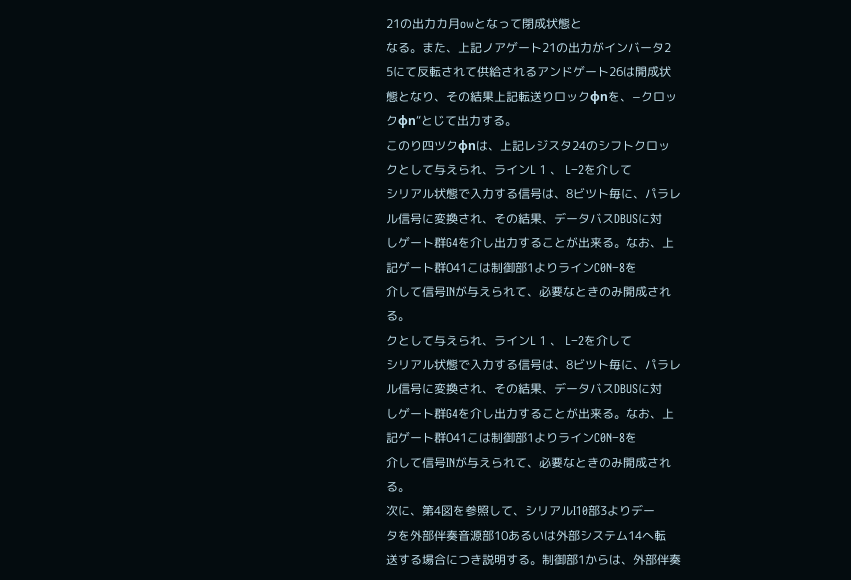21の出力カ月owとなって閉成状態と
なる。また、上記ノアゲート21の出力がインバータ2
5にて反転されて供給されるアンドゲート26は開成状
態となり、その結果上記転送りロックφnを、−クロッ
クφn“とじて出力する。
このり四ツクφnは、上記レジスタ24のシフトクロッ
クとして与えられ、ラインL 1 、 L−2を介して
シリアル状態で入力する信号は、8ビツト毎に、パラレ
ル信号に変換され、その結果、データバスDBUSに対
しゲート群G4を介し出力することが出来る。なお、上
記ゲート群041こは制御部1よりラインC0N−8を
介して信号INが与えられて、必要なときのみ開成され
る。
クとして与えられ、ラインL 1 、 L−2を介して
シリアル状態で入力する信号は、8ビツト毎に、パラレ
ル信号に変換され、その結果、データバスDBUSに対
しゲート群G4を介し出力することが出来る。なお、上
記ゲート群041こは制御部1よりラインC0N−8を
介して信号INが与えられて、必要なときのみ開成され
る。
次に、第4図を参照して、シリアルI10部3よりデー
タを外部伴奏音源部10あるいは外部システム14へ転
送する場合につき説明する。制御部1からは、外部伴奏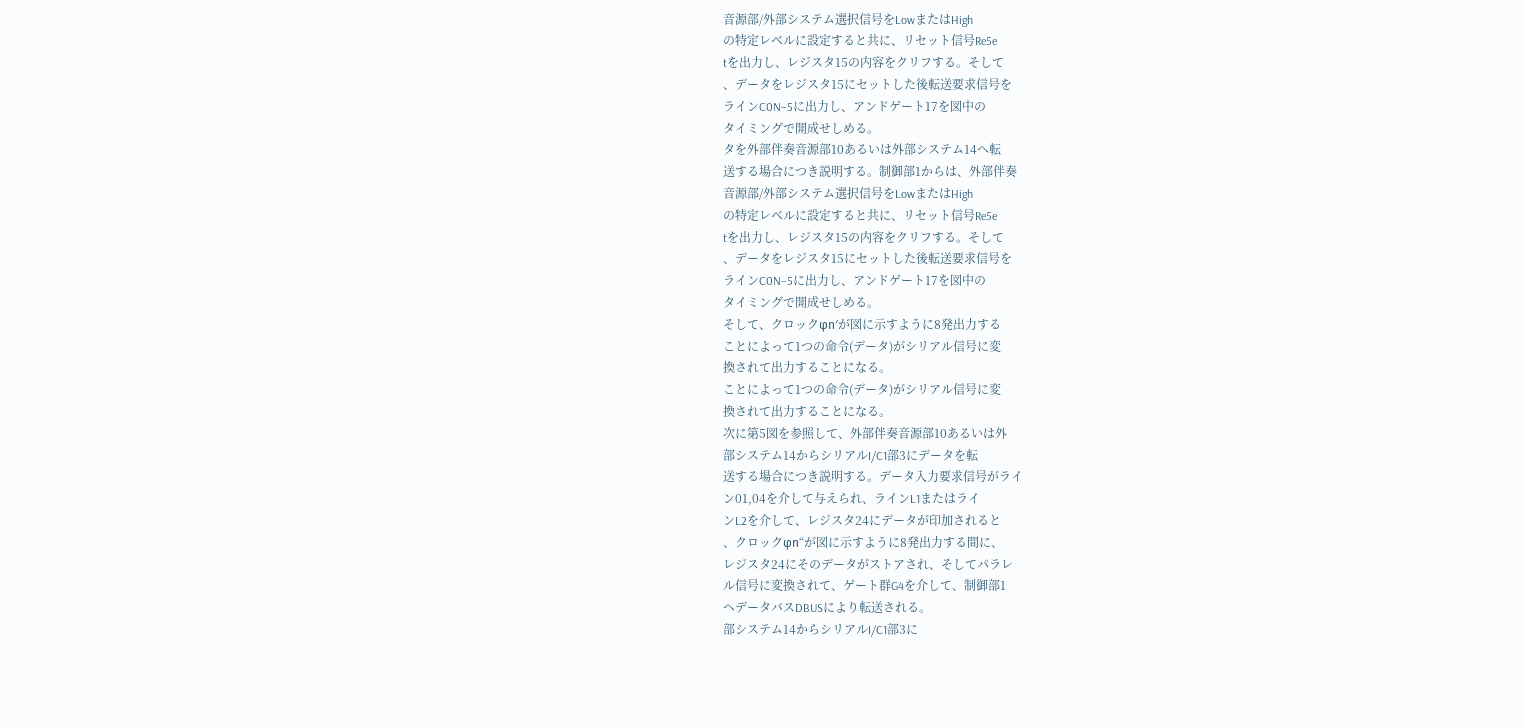音源部/外部システム選択信号をLowまたはHigh
の特定レベルに設定すると共に、リセット信号Re5e
tを出力し、レジスタ15の内容をクリフする。そして
、データをレジスタ15にセットした後転送要求信号を
ラインC0N−5に出力し、アンドゲート17を図中の
タイミングで開成せしめる。
タを外部伴奏音源部10あるいは外部システム14へ転
送する場合につき説明する。制御部1からは、外部伴奏
音源部/外部システム選択信号をLowまたはHigh
の特定レベルに設定すると共に、リセット信号Re5e
tを出力し、レジスタ15の内容をクリフする。そして
、データをレジスタ15にセットした後転送要求信号を
ラインC0N−5に出力し、アンドゲート17を図中の
タイミングで開成せしめる。
そして、クロックφn′が図に示すように8発出力する
ことによって1つの命令(データ)がシリアル信号に変
換されて出力することになる。
ことによって1つの命令(データ)がシリアル信号に変
換されて出力することになる。
次に第5図を参照して、外部伴奏音源部10あるいは外
部システム14からシリアルI/C1部3にデータを転
送する場合につき説明する。データ入力要求信号がライ
ン01,04を介して与えられ、ラインL1またはライ
ンL2を介して、レジスタ24にデータが印加されると
、クロックφn“が図に示すように8発出力する間に、
レジスタ24にそのデータがストアされ、そしてパラレ
ル信号に変換されて、ゲート群G4を介して、制御部1
ヘデータバスDBUSにより転送される。
部システム14からシリアルI/C1部3に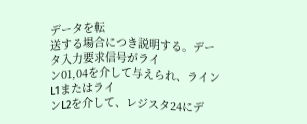データを転
送する場合につき説明する。データ入力要求信号がライ
ン01,04を介して与えられ、ラインL1またはライ
ンL2を介して、レジスタ24にデ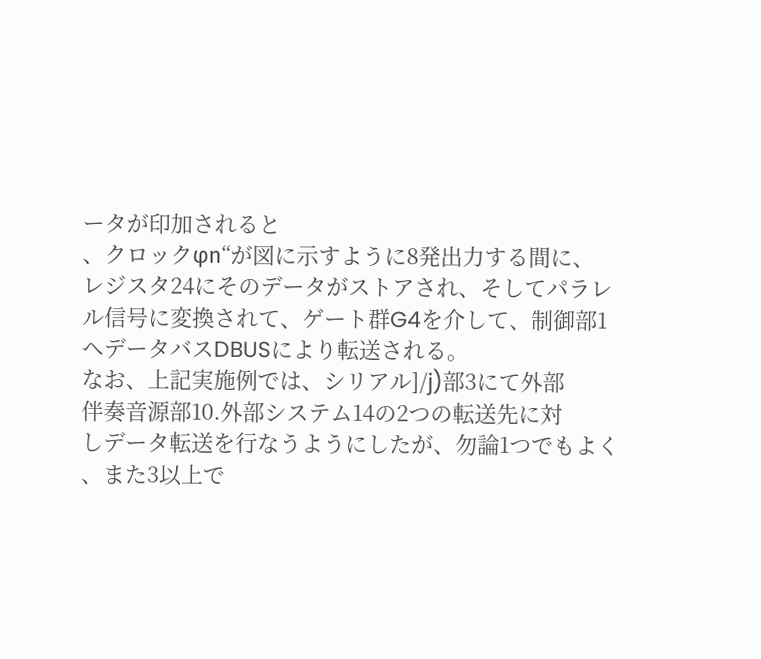ータが印加されると
、クロックφn“が図に示すように8発出力する間に、
レジスタ24にそのデータがストアされ、そしてパラレ
ル信号に変換されて、ゲート群G4を介して、制御部1
ヘデータバスDBUSにより転送される。
なお、上記実施例では、シリアル]/j)部3にて外部
伴奏音源部10.外部システム14の2つの転送先に対
しデータ転送を行なうようにしたが、勿論1つでもよく
、また3以上で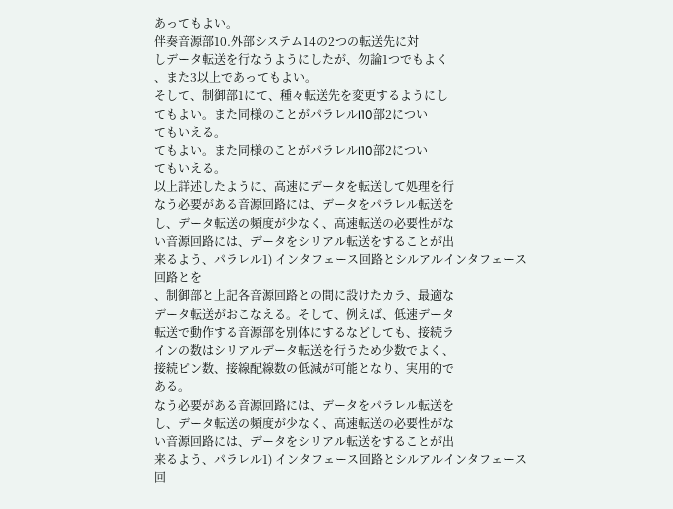あってもよい。
伴奏音源部10.外部システム14の2つの転送先に対
しデータ転送を行なうようにしたが、勿論1つでもよく
、また3以上であってもよい。
そして、制御部1にて、種々転送先を変更するようにし
てもよい。また同様のことがパラレルI10部2につい
てもいえる。
てもよい。また同様のことがパラレルI10部2につい
てもいえる。
以上詳述したように、高速にデータを転送して処理を行
なう必要がある音源回路には、データをパラレル転送を
し、データ転送の頻度が少なく、高速転送の必要性がな
い音源回路には、データをシリアル転送をすることが出
来るよう、パラレル1) インタフェース回路とシルアルインタフェース回路とを
、制御部と上記各音源回路との間に設けたカラ、最適な
データ転送がおこなえる。そして、例えば、低速データ
転送で動作する音源部を別体にするなどしても、接続ラ
インの数はシリアルデータ転送を行うため少数でよく、
接続ピン数、接線配線数の低減が可能となり、実用的で
ある。
なう必要がある音源回路には、データをパラレル転送を
し、データ転送の頻度が少なく、高速転送の必要性がな
い音源回路には、データをシリアル転送をすることが出
来るよう、パラレル1) インタフェース回路とシルアルインタフェース回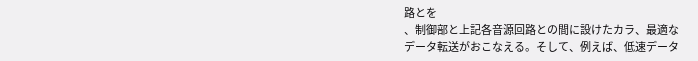路とを
、制御部と上記各音源回路との間に設けたカラ、最適な
データ転送がおこなえる。そして、例えば、低速データ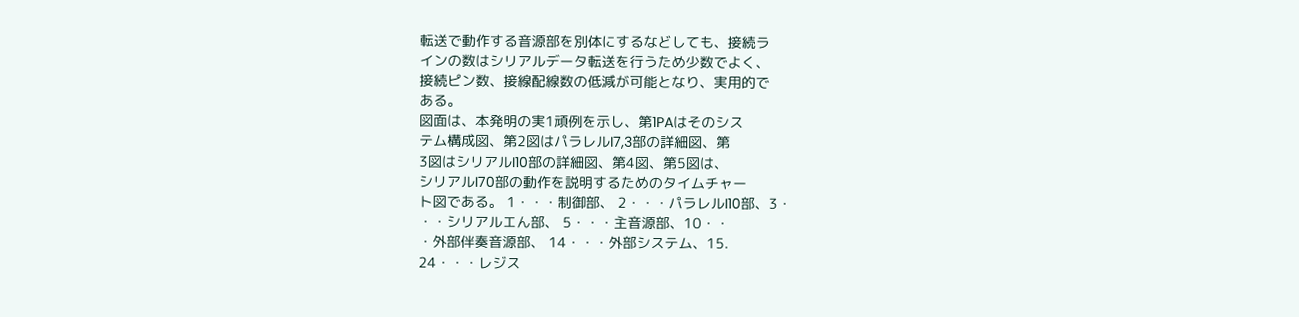転送で動作する音源部を別体にするなどしても、接続ラ
インの数はシリアルデータ転送を行うため少数でよく、
接続ピン数、接線配線数の低減が可能となり、実用的で
ある。
図面は、本発明の実1頑例を示し、第1PAはそのシス
テム構成図、第2図はパラレルI7,3部の詳細図、第
3図はシリアルI10部の詳細図、第4図、第5図は、
シリアルI70部の動作を説明するためのタイムチャー
ト図である。 1・・・制御部、 2・・・パラレルI10部、3・
・・シリアルエん部、 5・・・主音源部、10・・
・外部伴奏音源部、 14・・・外部システム、15.
24・・・レジス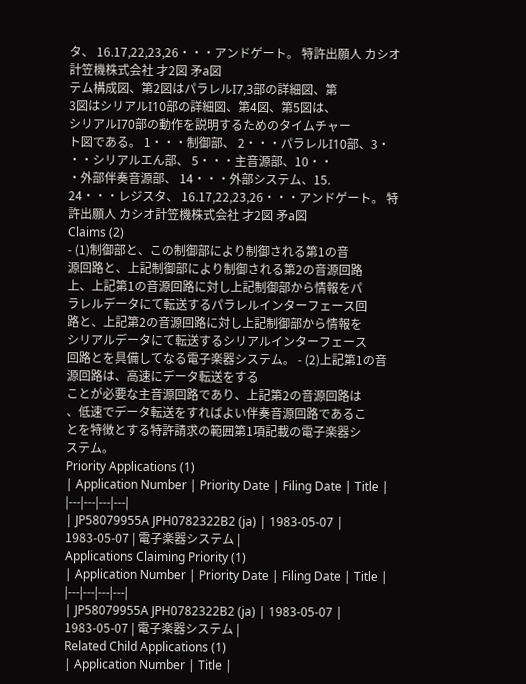タ、 16.17,22,23,26・・・アンドゲート。 特許出願人 カシオ計笠機株式会社 才2図 矛a図
テム構成図、第2図はパラレルI7,3部の詳細図、第
3図はシリアルI10部の詳細図、第4図、第5図は、
シリアルI70部の動作を説明するためのタイムチャー
ト図である。 1・・・制御部、 2・・・パラレルI10部、3・
・・シリアルエん部、 5・・・主音源部、10・・
・外部伴奏音源部、 14・・・外部システム、15.
24・・・レジスタ、 16.17,22,23,26・・・アンドゲート。 特許出願人 カシオ計笠機株式会社 才2図 矛a図
Claims (2)
- (1)制御部と、この制御部により制御される第1の音
源回路と、上記制御部により制御される第2の音源回路
上、上記第1の音源回路に対し上記制御部から情報をパ
ラレルデータにて転送するパラレルインターフェース回
路と、上記第2の音源回路に対し上記制御部から情報を
シリアルデータにて転送するシリアルインターフェース
回路とを具備してなる電子楽器システム。 - (2)上記第1の音源回路は、高速にデータ転送をする
ことが必要な主音源回路であり、上記第2の音源回路は
、低速でデータ転送をすればよい伴奏音源回路であるこ
とを特徴とする特許請求の範囲第1項記載の電子楽器シ
ステム。
Priority Applications (1)
| Application Number | Priority Date | Filing Date | Title |
|---|---|---|---|
| JP58079955A JPH0782322B2 (ja) | 1983-05-07 | 1983-05-07 | 電子楽器システム |
Applications Claiming Priority (1)
| Application Number | Priority Date | Filing Date | Title |
|---|---|---|---|
| JP58079955A JPH0782322B2 (ja) | 1983-05-07 | 1983-05-07 | 電子楽器システム |
Related Child Applications (1)
| Application Number | Title |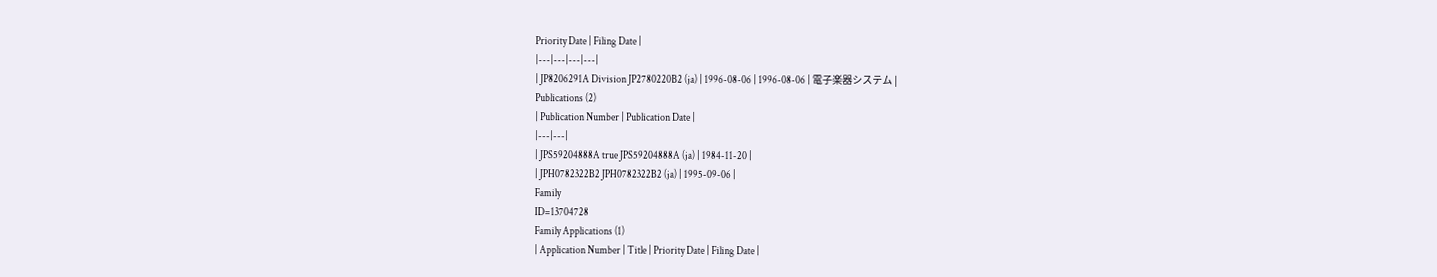Priority Date | Filing Date |
|---|---|---|---|
| JP8206291A Division JP2780220B2 (ja) | 1996-08-06 | 1996-08-06 | 電子楽器システム |
Publications (2)
| Publication Number | Publication Date |
|---|---|
| JPS59204888A true JPS59204888A (ja) | 1984-11-20 |
| JPH0782322B2 JPH0782322B2 (ja) | 1995-09-06 |
Family
ID=13704728
Family Applications (1)
| Application Number | Title | Priority Date | Filing Date |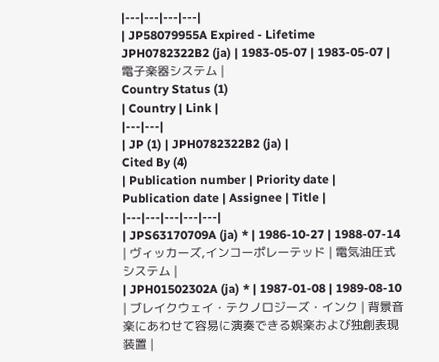|---|---|---|---|
| JP58079955A Expired - Lifetime JPH0782322B2 (ja) | 1983-05-07 | 1983-05-07 | 電子楽器システム |
Country Status (1)
| Country | Link |
|---|---|
| JP (1) | JPH0782322B2 (ja) |
Cited By (4)
| Publication number | Priority date | Publication date | Assignee | Title |
|---|---|---|---|---|
| JPS63170709A (ja) * | 1986-10-27 | 1988-07-14 | ヴィッカーズ,インコーポレーテッド | 電気油圧式システム |
| JPH01502302A (ja) * | 1987-01-08 | 1989-08-10 | ブレイクウェイ・テクノロジーズ・インク | 背景音楽にあわせて容易に演奏できる娯楽および独創表現装置 |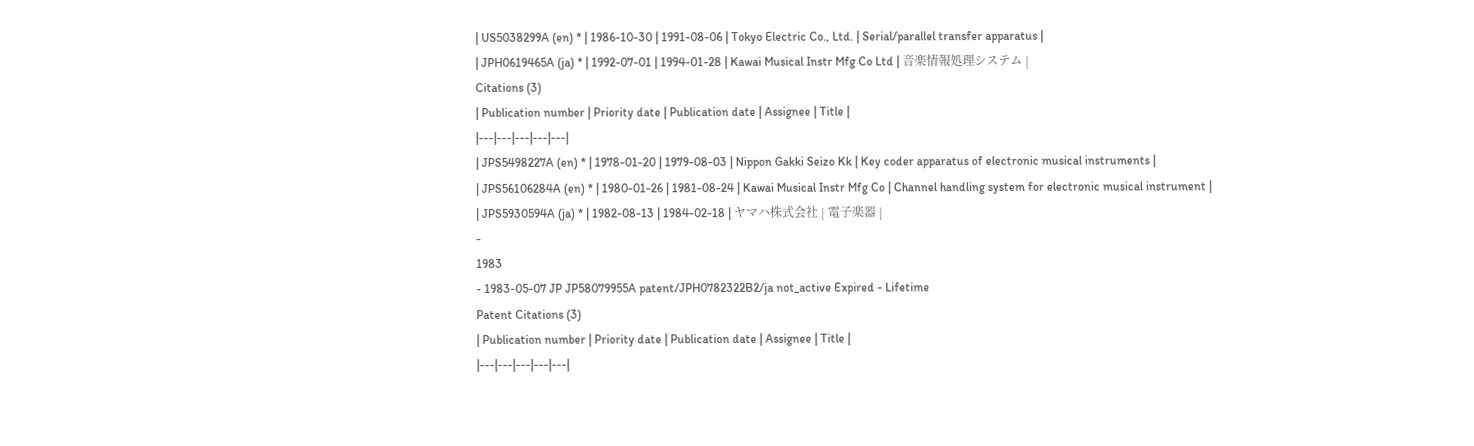| US5038299A (en) * | 1986-10-30 | 1991-08-06 | Tokyo Electric Co., Ltd. | Serial/parallel transfer apparatus |
| JPH0619465A (ja) * | 1992-07-01 | 1994-01-28 | Kawai Musical Instr Mfg Co Ltd | 音楽情報処理システム |
Citations (3)
| Publication number | Priority date | Publication date | Assignee | Title |
|---|---|---|---|---|
| JPS5498227A (en) * | 1978-01-20 | 1979-08-03 | Nippon Gakki Seizo Kk | Key coder apparatus of electronic musical instruments |
| JPS56106284A (en) * | 1980-01-26 | 1981-08-24 | Kawai Musical Instr Mfg Co | Channel handling system for electronic musical instrument |
| JPS5930594A (ja) * | 1982-08-13 | 1984-02-18 | ヤマハ株式会社 | 電子楽器 |
-
1983
- 1983-05-07 JP JP58079955A patent/JPH0782322B2/ja not_active Expired - Lifetime
Patent Citations (3)
| Publication number | Priority date | Publication date | Assignee | Title |
|---|---|---|---|---|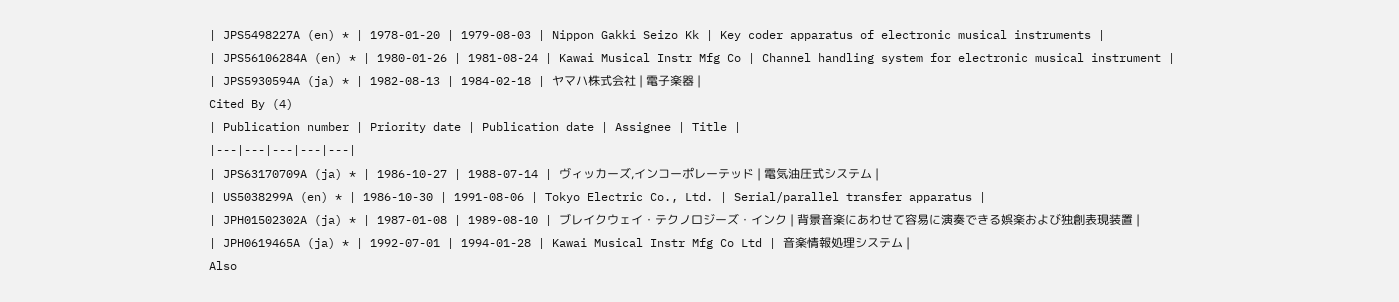| JPS5498227A (en) * | 1978-01-20 | 1979-08-03 | Nippon Gakki Seizo Kk | Key coder apparatus of electronic musical instruments |
| JPS56106284A (en) * | 1980-01-26 | 1981-08-24 | Kawai Musical Instr Mfg Co | Channel handling system for electronic musical instrument |
| JPS5930594A (ja) * | 1982-08-13 | 1984-02-18 | ヤマハ株式会社 | 電子楽器 |
Cited By (4)
| Publication number | Priority date | Publication date | Assignee | Title |
|---|---|---|---|---|
| JPS63170709A (ja) * | 1986-10-27 | 1988-07-14 | ヴィッカーズ,インコーポレーテッド | 電気油圧式システム |
| US5038299A (en) * | 1986-10-30 | 1991-08-06 | Tokyo Electric Co., Ltd. | Serial/parallel transfer apparatus |
| JPH01502302A (ja) * | 1987-01-08 | 1989-08-10 | ブレイクウェイ・テクノロジーズ・インク | 背景音楽にあわせて容易に演奏できる娯楽および独創表現装置 |
| JPH0619465A (ja) * | 1992-07-01 | 1994-01-28 | Kawai Musical Instr Mfg Co Ltd | 音楽情報処理システム |
Also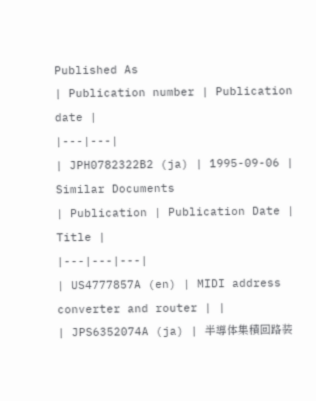Published As
| Publication number | Publication date |
|---|---|
| JPH0782322B2 (ja) | 1995-09-06 |
Similar Documents
| Publication | Publication Date | Title |
|---|---|---|
| US4777857A (en) | MIDI address converter and router | |
| JPS6352074A (ja) | 半導体集積回路装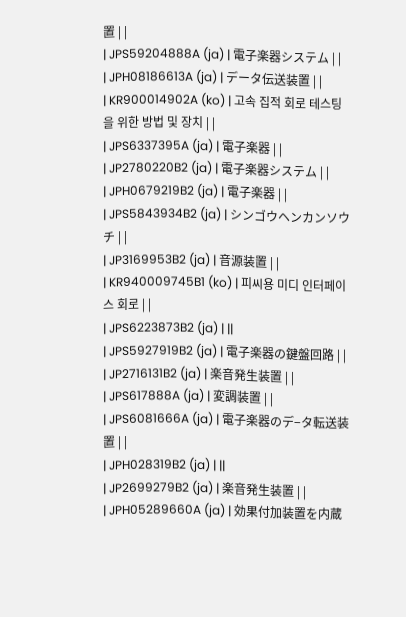置 | |
| JPS59204888A (ja) | 電子楽器システム | |
| JPH08186613A (ja) | データ伝送装置 | |
| KR900014902A (ko) | 고속 집적 회로 테스팅을 위한 방법 및 장치 | |
| JPS6337395A (ja) | 電子楽器 | |
| JP2780220B2 (ja) | 電子楽器システム | |
| JPH0679219B2 (ja) | 電子楽器 | |
| JPS5843934B2 (ja) | シンゴウヘンカンソウチ | |
| JP3169953B2 (ja) | 音源装置 | |
| KR940009745B1 (ko) | 피씨용 미디 인터페이스 회로 | |
| JPS6223873B2 (ja) | ||
| JPS5927919B2 (ja) | 電子楽器の鍵盤回路 | |
| JP2716131B2 (ja) | 楽音発生装置 | |
| JPS617888A (ja) | 変調装置 | |
| JPS6081666A (ja) | 電子楽器のデ−タ転送装置 | |
| JPH028319B2 (ja) | ||
| JP2699279B2 (ja) | 楽音発生装置 | |
| JPH05289660A (ja) | 効果付加装置を内蔵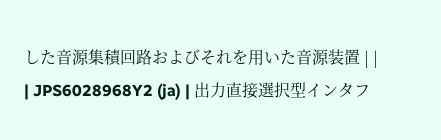した音源集積回路およびそれを用いた音源装置 | |
| JPS6028968Y2 (ja) | 出力直接選択型インタフ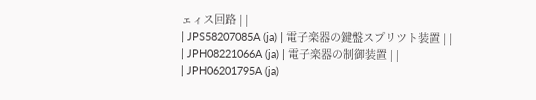ェィス回路 | |
| JPS58207085A (ja) | 電子楽器の鍵盤スプリツト装置 | |
| JPH08221066A (ja) | 電子楽器の制御装置 | |
| JPH06201795A (ja)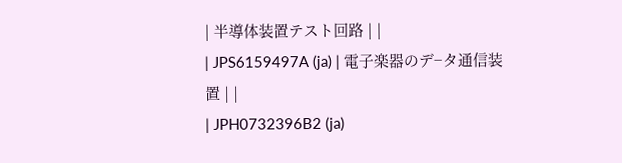| 半導体装置テスト回路 | |
| JPS6159497A (ja) | 電子楽器のデ−タ通信装置 | |
| JPH0732396B2 (ja)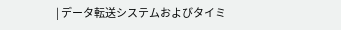| データ転送システムおよびタイミ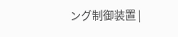ング制御装置 |